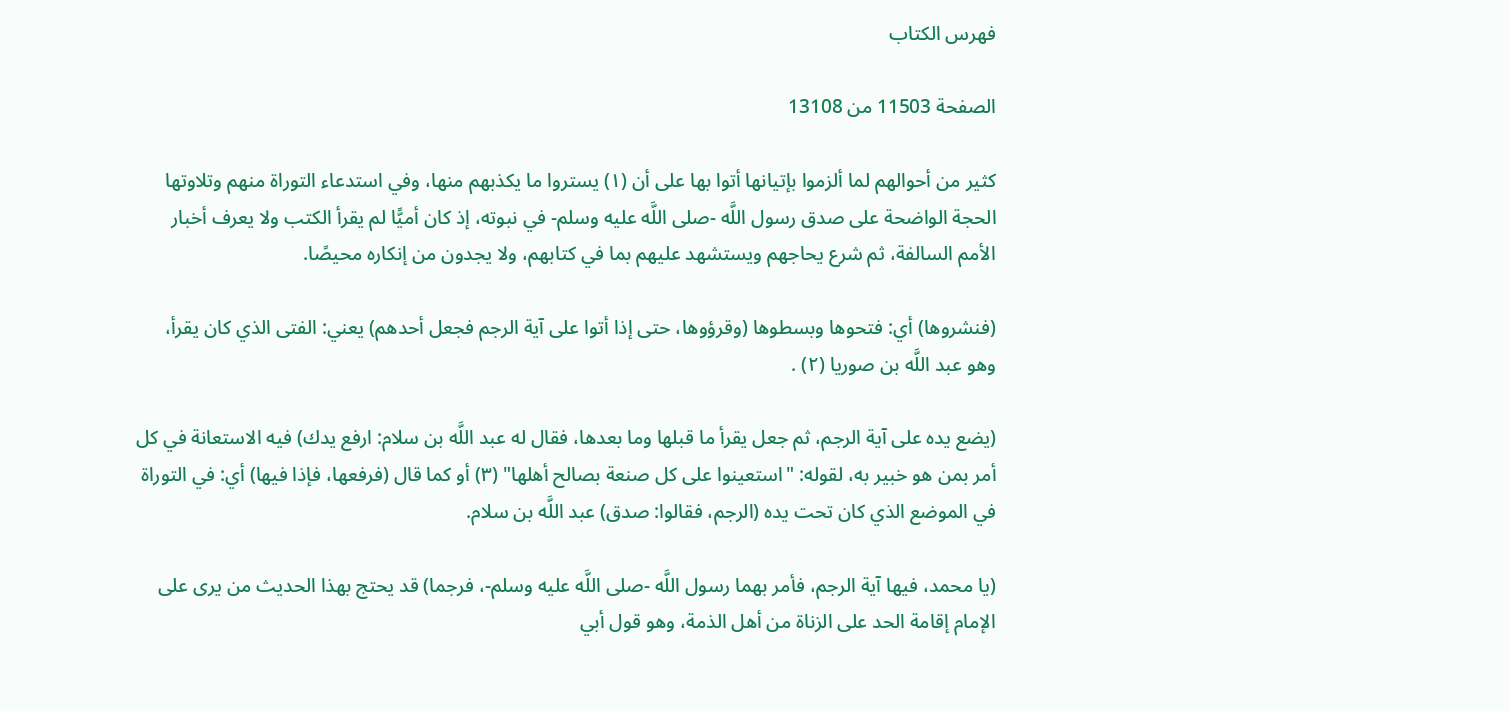فهرس الكتاب

الصفحة 11503 من 13108

كثير من أحوالهم لما ألزموا بإتيانها أتوا بها على أن (١) يستروا ما يكذبهم منها، وفي استدعاء التوراة منهم وتلاوتها الحجة الواضحة على صدق رسول اللَّه -صلى اللَّه عليه وسلم- في نبوته، إذ كان أميًّا لم يقرأ الكتب ولا يعرف أخبار الأمم السالفة، ثم شرع يحاجهم ويستشهد عليهم بما في كتابهم، ولا يجدون من إنكاره محيصًا.

(فنشروها) أي: فتحوها وبسطوها (وقرؤوها، حتى إذا أتوا على آية الرجم فجعل أحدهم) يعني: الفتى الذي كان يقرأ، وهو عبد اللَّه بن صوريا (٢) .

(يضع يده على آية الرجم، ثم جعل يقرأ ما قبلها وما بعدها، فقال له عبد اللَّه بن سلام: ارفع يدك) فيه الاستعانة في كل أمر بمن هو خبير به، لقوله: "استعينوا على كل صنعة بصالح أهلها" (٣) أو كما قال (فرفعها، فإذا فيها) أي: في التوراة في الموضع الذي كان تحت يده (الرجم، فقالوا: صدق) عبد اللَّه بن سلام.

(يا محمد، فيها آية الرجم، فأمر بهما رسول اللَّه -صلى اللَّه عليه وسلم-، فرجما) قد يحتج بهذا الحديث من يرى على الإمام إقامة الحد على الزناة من أهل الذمة، وهو قول أبي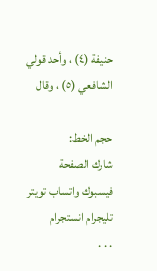حنيفة (٤) ، وأحد قولي الشافعي (٥) ، وقال

حجم الخط:
شارك الصفحة
فيسبوك واتساب تويتر تليجرام انستجرام
. . .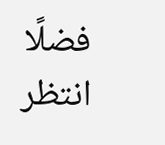فضلًا انتظر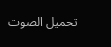تحميل الصوت